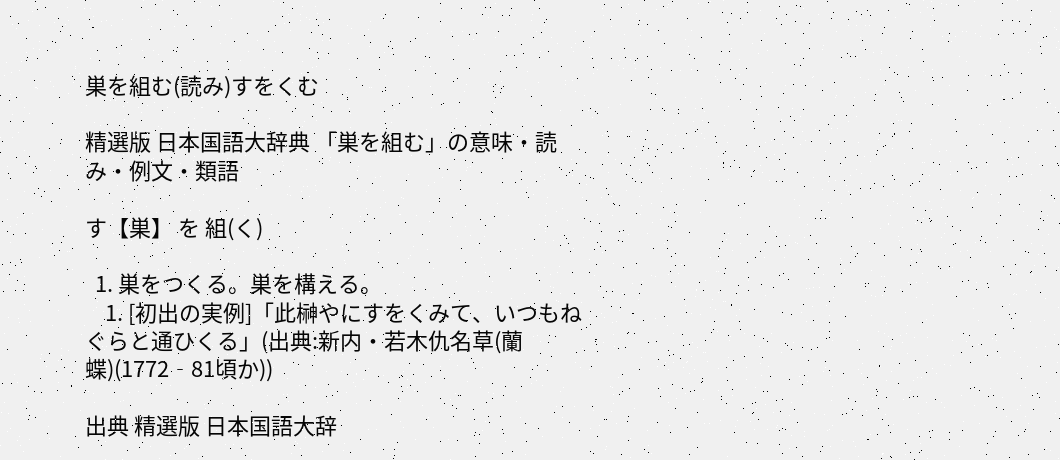巣を組む(読み)すをくむ

精選版 日本国語大辞典 「巣を組む」の意味・読み・例文・類語

す【巣】 を 組(く)

  1. 巣をつくる。巣を構える。
    1. [初出の実例]「此榊やにすをくみて、いつもねぐらと通ひくる」(出典:新内・若木仇名草(蘭蝶)(1772‐81頃か))

出典 精選版 日本国語大辞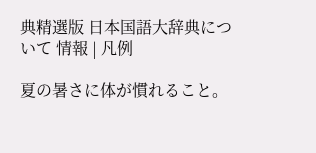典精選版 日本国語大辞典について 情報 | 凡例

夏の暑さに体が慣れること。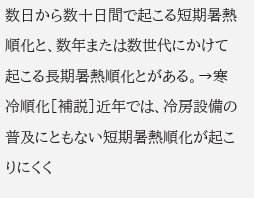数日から数十日間で起こる短期暑熱順化と、数年または数世代にかけて起こる長期暑熱順化とがある。→寒冷順化[補説]近年では、冷房設備の普及にともない短期暑熱順化が起こりにくく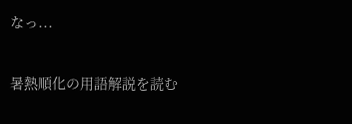なっ...

暑熱順化の用語解説を読む